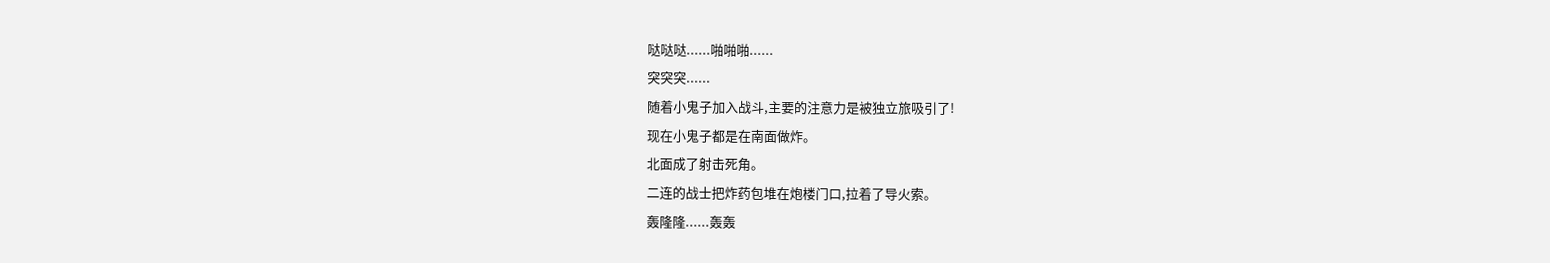哒哒哒......啪啪啪......
突突突......
随着小鬼子加入战斗,主要的注意力是被独立旅吸引了!
现在小鬼子都是在南面做炸。
北面成了射击死角。
二连的战士把炸药包堆在炮楼门口,拉着了导火索。
轰隆隆......轰轰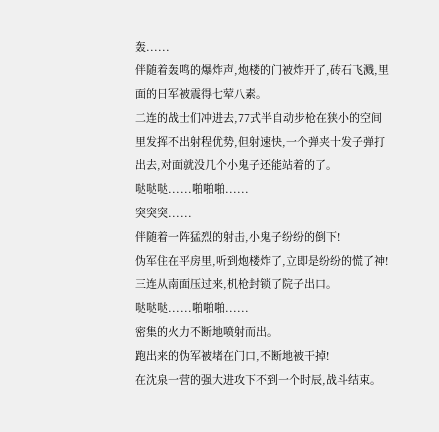轰......
伴随着轰鸣的爆炸声,炮楼的门被炸开了,砖石飞溅,里面的日军被震得七荤八素。
二连的战士们冲进去,77式半自动步枪在狭小的空间里发挥不出射程优势,但射速快,一个弹夹十发子弹打出去,对面就没几个小鬼子还能站着的了。
哒哒哒......啪啪啪......
突突突......
伴随着一阵猛烈的射击,小鬼子纷纷的倒下!
伪军住在平房里,听到炮楼炸了,立即是纷纷的慌了神!
三连从南面压过来,机枪封锁了院子出口。
哒哒哒......啪啪啪......
密集的火力不断地喷射而出。
跑出来的伪军被堵在门口,不断地被干掉!
在沈泉一营的强大进攻下不到一个时辰,战斗结束。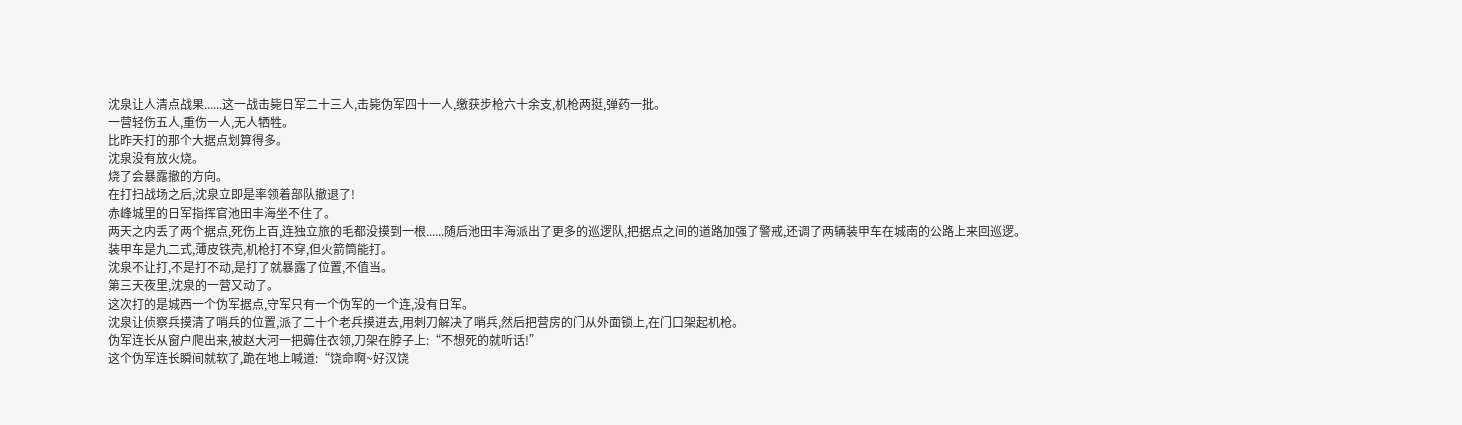沈泉让人清点战果......这一战击毙日军二十三人,击毙伪军四十一人,缴获步枪六十余支,机枪两挺,弹药一批。
一营轻伤五人,重伤一人,无人牺牲。
比昨天打的那个大据点划算得多。
沈泉没有放火烧。
烧了会暴露撤的方向。
在打扫战场之后,沈泉立即是率领着部队撤退了!
赤峰城里的日军指挥官池田丰海坐不住了。
两天之内丢了两个据点,死伤上百,连独立旅的毛都没摸到一根......随后池田丰海派出了更多的巡逻队,把据点之间的道路加强了警戒,还调了两辆装甲车在城南的公路上来回巡逻。
装甲车是九二式,薄皮铁壳,机枪打不穿,但火箭筒能打。
沈泉不让打,不是打不动,是打了就暴露了位置,不值当。
第三天夜里,沈泉的一营又动了。
这次打的是城西一个伪军据点,守军只有一个伪军的一个连,没有日军。
沈泉让侦察兵摸清了哨兵的位置,派了二十个老兵摸进去,用刺刀解决了哨兵,然后把营房的门从外面锁上,在门口架起机枪。
伪军连长从窗户爬出来,被赵大河一把薅住衣领,刀架在脖子上:“不想死的就听话!”
这个伪军连长瞬间就软了,跪在地上喊道:“饶命啊~好汉饶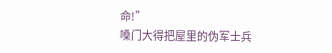命!”
嗓门大得把屋里的伪军士兵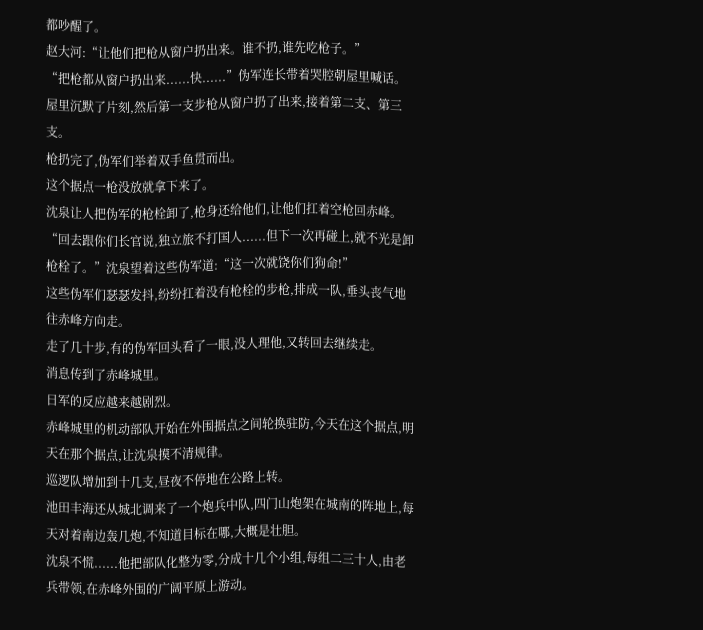都吵醒了。
赵大河:“让他们把枪从窗户扔出来。谁不扔,谁先吃枪子。”
“把枪都从窗户扔出来......快......”伪军连长带着哭腔朝屋里喊话。
屋里沉默了片刻,然后第一支步枪从窗户扔了出来,接着第二支、第三支。
枪扔完了,伪军们举着双手鱼贯而出。
这个据点一枪没放就拿下来了。
沈泉让人把伪军的枪栓卸了,枪身还给他们,让他们扛着空枪回赤峰。
“回去跟你们长官说,独立旅不打国人......但下一次再碰上,就不光是卸枪栓了。”沈泉望着这些伪军道:“这一次就饶你们狗命!”
这些伪军们瑟瑟发抖,纷纷扛着没有枪栓的步枪,排成一队,垂头丧气地往赤峰方向走。
走了几十步,有的伪军回头看了一眼,没人理他,又转回去继续走。
消息传到了赤峰城里。
日军的反应越来越剧烈。
赤峰城里的机动部队开始在外围据点之间轮换驻防,今天在这个据点,明天在那个据点,让沈泉摸不清规律。
巡逻队增加到十几支,昼夜不停地在公路上转。
池田丰海还从城北调来了一个炮兵中队,四门山炮架在城南的阵地上,每天对着南边轰几炮,不知道目标在哪,大概是壮胆。
沈泉不慌......他把部队化整为零,分成十几个小组,每组二三十人,由老兵带领,在赤峰外围的广阔平原上游动。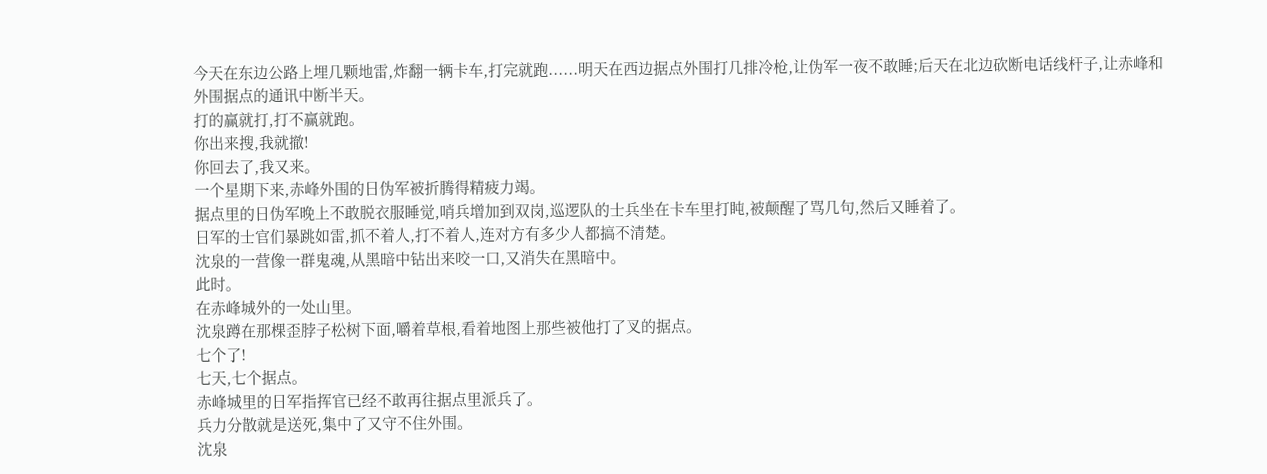今天在东边公路上埋几颗地雷,炸翻一辆卡车,打完就跑......明天在西边据点外围打几排冷枪,让伪军一夜不敢睡;后天在北边砍断电话线杆子,让赤峰和外围据点的通讯中断半天。
打的赢就打,打不赢就跑。
你出来搜,我就撤!
你回去了,我又来。
一个星期下来,赤峰外围的日伪军被折腾得精疲力竭。
据点里的日伪军晚上不敢脱衣服睡觉,哨兵增加到双岗,巡逻队的士兵坐在卡车里打盹,被颠醒了骂几句,然后又睡着了。
日军的士官们暴跳如雷,抓不着人,打不着人,连对方有多少人都搞不清楚。
沈泉的一营像一群鬼魂,从黑暗中钻出来咬一口,又消失在黑暗中。
此时。
在赤峰城外的一处山里。
沈泉蹲在那棵歪脖子松树下面,嚼着草根,看着地图上那些被他打了叉的据点。
七个了!
七天,七个据点。
赤峰城里的日军指挥官已经不敢再往据点里派兵了。
兵力分散就是送死,集中了又守不住外围。
沈泉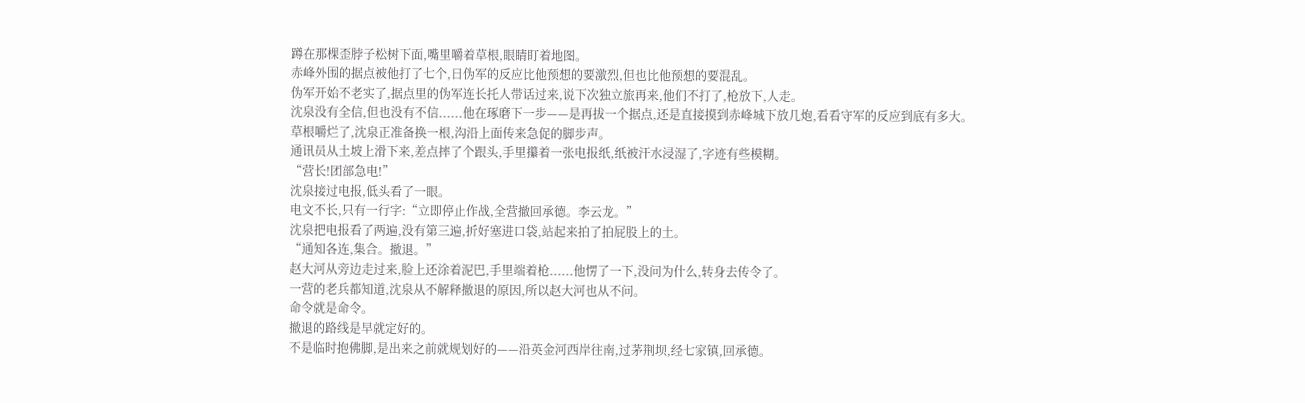蹲在那棵歪脖子松树下面,嘴里嚼着草根,眼睛盯着地图。
赤峰外围的据点被他打了七个,日伪军的反应比他预想的要激烈,但也比他预想的要混乱。
伪军开始不老实了,据点里的伪军连长托人带话过来,说下次独立旅再来,他们不打了,枪放下,人走。
沈泉没有全信,但也没有不信......他在琢磨下一步——是再拔一个据点,还是直接摸到赤峰城下放几炮,看看守军的反应到底有多大。
草根嚼烂了,沈泉正准备换一根,沟沿上面传来急促的脚步声。
通讯员从土坡上滑下来,差点摔了个跟头,手里攥着一张电报纸,纸被汗水浸湿了,字迹有些模糊。
“营长!团部急电!”
沈泉接过电报,低头看了一眼。
电文不长,只有一行字:“立即停止作战,全营撤回承德。李云龙。”
沈泉把电报看了两遍,没有第三遍,折好塞进口袋,站起来拍了拍屁股上的土。
“通知各连,集合。撤退。”
赵大河从旁边走过来,脸上还涂着泥巴,手里端着枪......他愣了一下,没问为什么,转身去传令了。
一营的老兵都知道,沈泉从不解释撤退的原因,所以赵大河也从不问。
命令就是命令。
撤退的路线是早就定好的。
不是临时抱佛脚,是出来之前就规划好的——沿英金河西岸往南,过茅荆坝,经七家镇,回承德。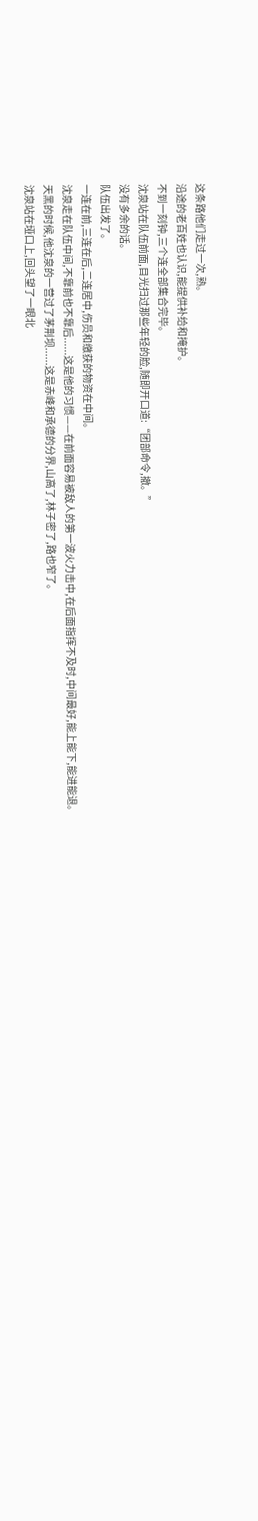这条路他们走过一次,熟。
沿途的老百姓也认识,能提供补给和掩护。
不到一刻钟,三个连全部集合完毕。
沈泉站在队伍前面,目光扫过那些年轻的脸,随即开口道:“团部命令,撤。”
没有多余的话。
队伍出发了。
一连在前,三连在后,二连居中,伤员和缴获的物资在中间。
沈泉走在队伍中间,不靠前也不靠后......这是他的习惯——在前面容易被敌人的第一波火力击中,在后面指挥不及时,中间最好,能上能下,能进能退。
天黑的时候,他沈泉的一营过了茅荆坝......这是赤峰和承德的分界,山高了,林子密了,路也窄了。
沈泉站在垭口上,回头望了一眼北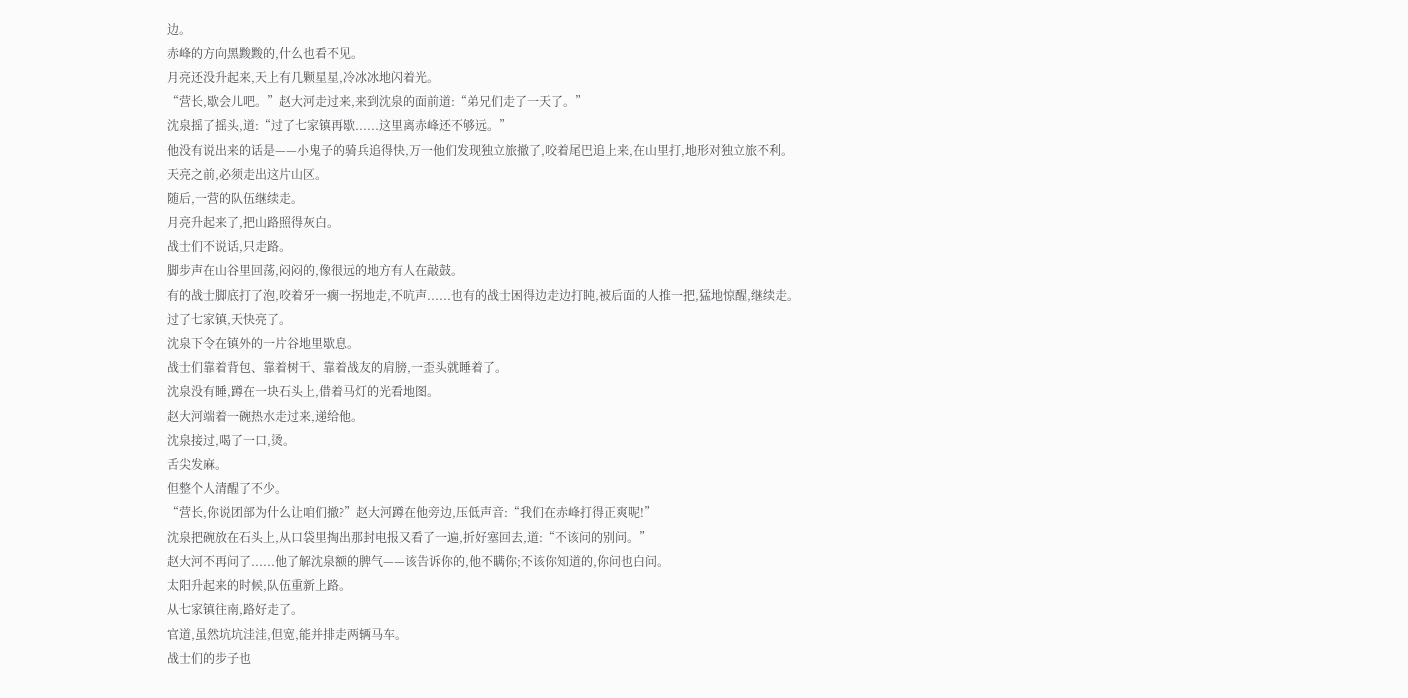边。
赤峰的方向黑黢黢的,什么也看不见。
月亮还没升起来,天上有几颗星星,冷冰冰地闪着光。
“营长,歇会儿吧。”赵大河走过来,来到沈泉的面前道:“弟兄们走了一天了。”
沈泉摇了摇头,道:“过了七家镇再歇......这里离赤峰还不够远。”
他没有说出来的话是——小鬼子的骑兵追得快,万一他们发现独立旅撤了,咬着尾巴追上来,在山里打,地形对独立旅不利。
天亮之前,必须走出这片山区。
随后,一营的队伍继续走。
月亮升起来了,把山路照得灰白。
战士们不说话,只走路。
脚步声在山谷里回荡,闷闷的,像很远的地方有人在敲鼓。
有的战士脚底打了泡,咬着牙一瘸一拐地走,不吭声......也有的战士困得边走边打盹,被后面的人推一把,猛地惊醒,继续走。
过了七家镇,天快亮了。
沈泉下令在镇外的一片谷地里歇息。
战士们靠着背包、靠着树干、靠着战友的肩膀,一歪头就睡着了。
沈泉没有睡,蹲在一块石头上,借着马灯的光看地图。
赵大河端着一碗热水走过来,递给他。
沈泉接过,喝了一口,烫。
舌尖发麻。
但整个人清醒了不少。
“营长,你说团部为什么让咱们撤?”赵大河蹲在他旁边,压低声音:“我们在赤峰打得正爽呢!”
沈泉把碗放在石头上,从口袋里掏出那封电报又看了一遍,折好塞回去,道:“不该问的别问。”
赵大河不再问了......他了解沈泉额的脾气——该告诉你的,他不瞒你;不该你知道的,你问也白问。
太阳升起来的时候,队伍重新上路。
从七家镇往南,路好走了。
官道,虽然坑坑洼洼,但宽,能并排走两辆马车。
战士们的步子也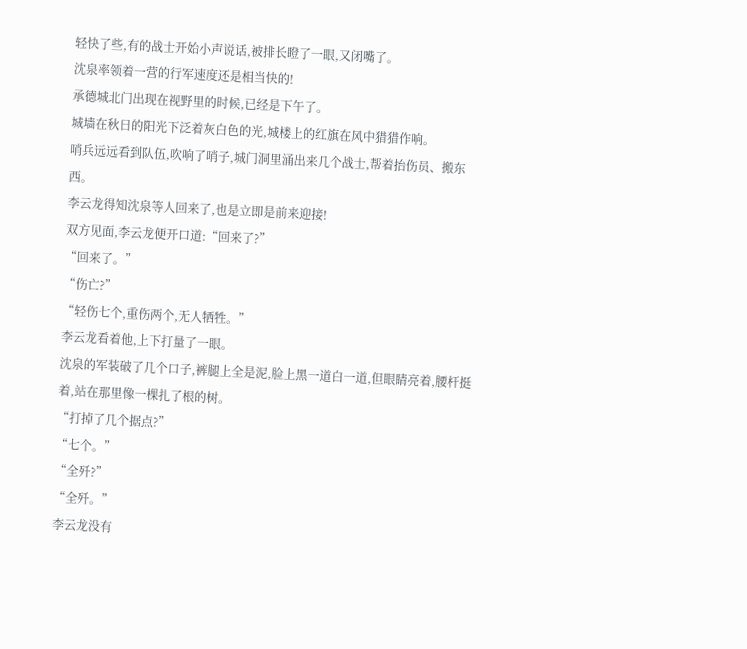轻快了些,有的战士开始小声说话,被排长瞪了一眼,又闭嘴了。
沈泉率领着一营的行军速度还是相当快的!
承德城北门出现在视野里的时候,已经是下午了。
城墙在秋日的阳光下泛着灰白色的光,城楼上的红旗在风中猎猎作响。
哨兵远远看到队伍,吹响了哨子,城门洞里涌出来几个战士,帮着抬伤员、搬东西。
李云龙得知沈泉等人回来了,也是立即是前来迎接!
双方见面,李云龙便开口道:“回来了?”
“回来了。”
“伤亡?”
“轻伤七个,重伤两个,无人牺牲。”
李云龙看着他,上下打量了一眼。
沈泉的军装破了几个口子,裤腿上全是泥,脸上黑一道白一道,但眼睛亮着,腰杆挺着,站在那里像一棵扎了根的树。
“打掉了几个据点?”
“七个。”
“全歼?”
“全歼。”
李云龙没有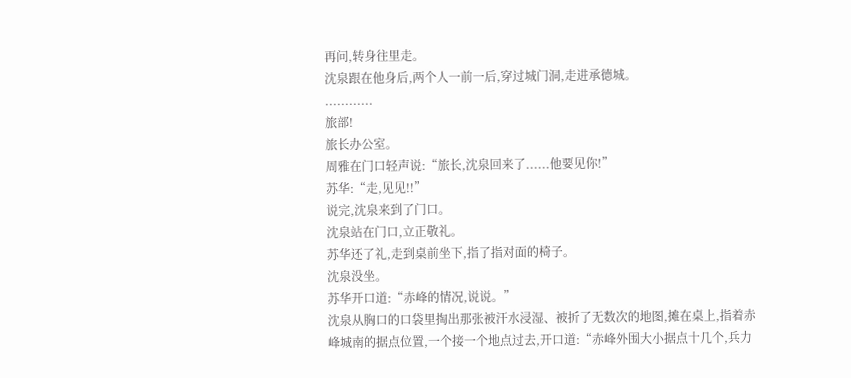再问,转身往里走。
沈泉跟在他身后,两个人一前一后,穿过城门洞,走进承德城。
............
旅部!
旅长办公室。
周雅在门口轻声说:“旅长,沈泉回来了......他要见你!”
苏华:“走,见见!!”
说完,沈泉来到了门口。
沈泉站在门口,立正敬礼。
苏华还了礼,走到桌前坐下,指了指对面的椅子。
沈泉没坐。
苏华开口道:“赤峰的情况,说说。”
沈泉从胸口的口袋里掏出那张被汗水浸湿、被折了无数次的地图,摊在桌上,指着赤峰城南的据点位置,一个接一个地点过去,开口道:“赤峰外围大小据点十几个,兵力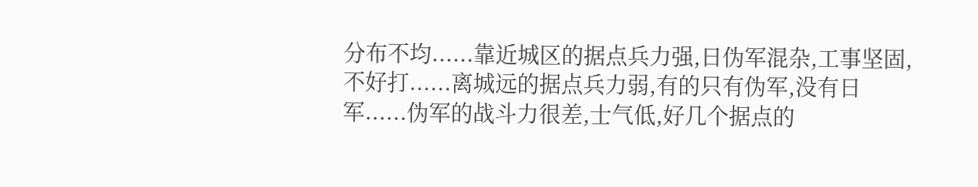分布不均......靠近城区的据点兵力强,日伪军混杂,工事坚固,不好打......离城远的据点兵力弱,有的只有伪军,没有日军......伪军的战斗力很差,士气低,好几个据点的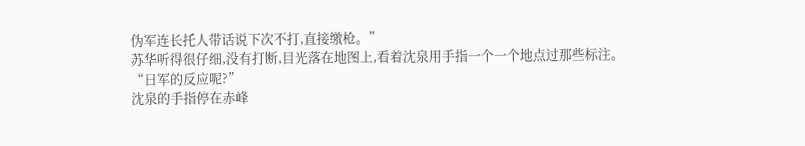伪军连长托人带话说下次不打,直接缴枪。”
苏华听得很仔细,没有打断,目光落在地图上,看着沈泉用手指一个一个地点过那些标注。
“日军的反应呢?”
沈泉的手指停在赤峰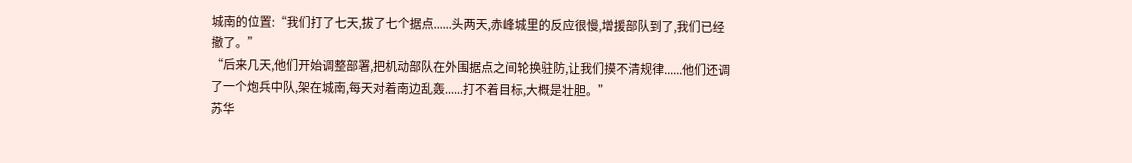城南的位置:“我们打了七天,拔了七个据点......头两天,赤峰城里的反应很慢,增援部队到了,我们已经撤了。”
“后来几天,他们开始调整部署,把机动部队在外围据点之间轮换驻防,让我们摸不清规律......他们还调了一个炮兵中队,架在城南,每天对着南边乱轰......打不着目标,大概是壮胆。”
苏华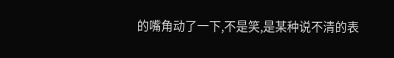的嘴角动了一下,不是笑,是某种说不清的表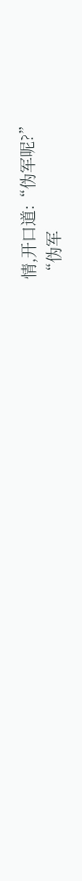情,开口道:“伪军呢?”
“伪军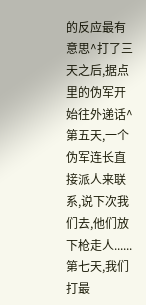的反应最有意思^打了三天之后,据点里的伪军开始往外递话^第五天,一个伪军连长直接派人来联系,说下次我们去,他们放下枪走人......第七天,我们打最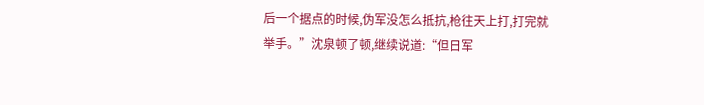后一个据点的时候,伪军没怎么抵抗,枪往天上打,打完就举手。”沈泉顿了顿,继续说道:“但日军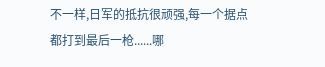不一样,日军的抵抗很顽强,每一个据点都打到最后一枪......哪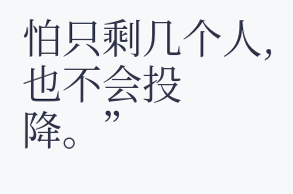怕只剩几个人,也不会投降。”